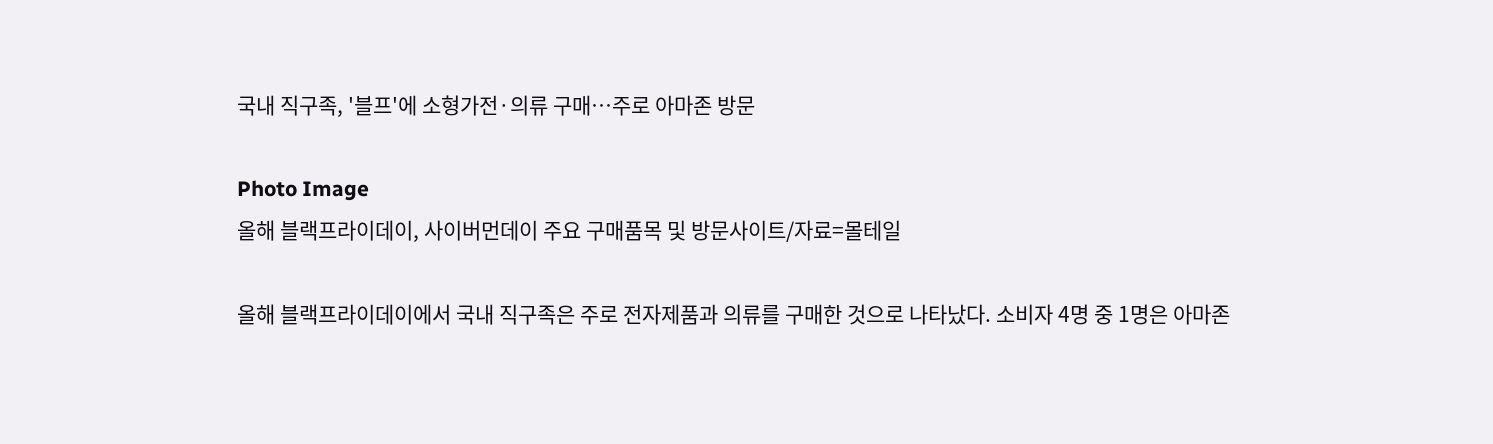국내 직구족, '블프'에 소형가전·의류 구매…주로 아마존 방문

Photo Image
올해 블랙프라이데이, 사이버먼데이 주요 구매품목 및 방문사이트/자료=몰테일

올해 블랙프라이데이에서 국내 직구족은 주로 전자제품과 의류를 구매한 것으로 나타났다. 소비자 4명 중 1명은 아마존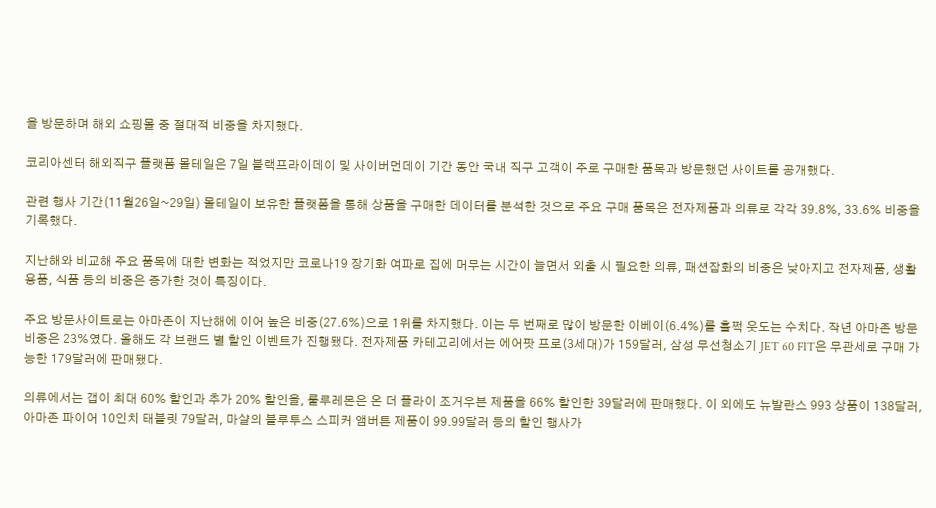을 방문하며 해외 쇼핑몰 중 절대적 비중을 차지했다.

코리아센터 해외직구 플랫폼 몰테일은 7일 블랙프라이데이 및 사이버먼데이 기간 동안 국내 직구 고객이 주로 구매한 품목과 방문했던 사이트를 공개했다.

관련 행사 기간(11월26일~29일) 몰테일이 보유한 플랫폼을 통해 상품을 구매한 데이터를 분석한 것으로 주요 구매 품목은 전자제품과 의류로 각각 39.8%, 33.6% 비중을 기록했다.

지난해와 비교해 주요 품목에 대한 변화는 적었지만 코로나19 장기화 여파로 집에 머무는 시간이 늘면서 외출 시 필요한 의류, 패션잡화의 비중은 낮아지고 전자제품, 생활용품, 식품 등의 비중은 증가한 것이 특징이다.

주요 방문사이트로는 아마존이 지난해에 이어 높은 비중(27.6%)으로 1위를 차지했다. 이는 두 번째로 많이 방문한 이베이(6.4%)를 훌쩍 웃도는 수치다. 작년 아마존 방문 비중은 23%였다. 올해도 각 브랜드 별 할인 이벤트가 진행됐다. 전자제품 카테고리에서는 에어팟 프로(3세대)가 159달러, 삼성 무선청소기 JET 60 FIT은 무관세로 구매 가능한 179달러에 판매됐다.

의류에서는 갭이 최대 60% 할인과 추가 20% 할인을, 룰루레몬은 온 더 플라이 조거우븐 제품을 66% 할인한 39달러에 판매했다. 이 외에도 뉴발란스 993 상품이 138달러, 아마존 파이어 10인치 태블릿 79달러, 마샬의 블루투스 스피커 앰버튼 제품이 99.99달러 등의 할인 행사가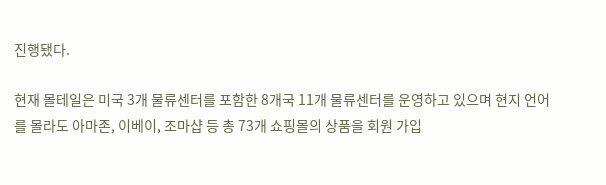진행됐다.

현재 몰테일은 미국 3개 물류센터를 포함한 8개국 11개 물류센터를 운영하고 있으며 현지 언어를 몰라도 아마존, 이베이, 조마샵 등 총 73개 쇼핑몰의 상품을 회원 가입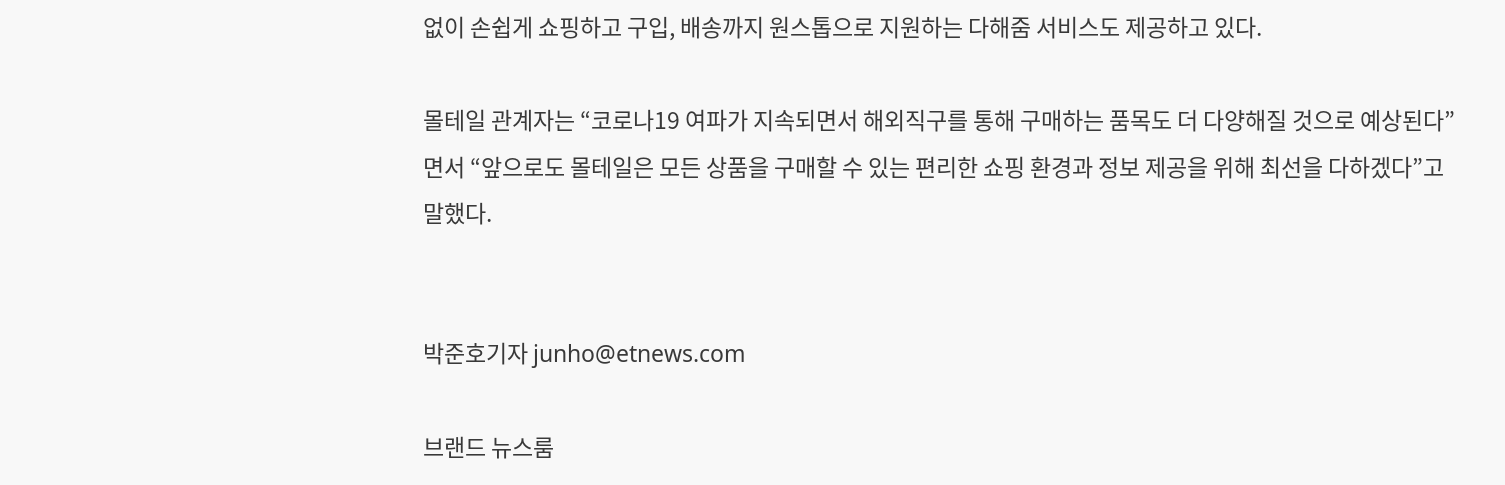없이 손쉽게 쇼핑하고 구입, 배송까지 원스톱으로 지원하는 다해줌 서비스도 제공하고 있다.

몰테일 관계자는 “코로나19 여파가 지속되면서 해외직구를 통해 구매하는 품목도 더 다양해질 것으로 예상된다”면서 “앞으로도 몰테일은 모든 상품을 구매할 수 있는 편리한 쇼핑 환경과 정보 제공을 위해 최선을 다하겠다”고 말했다.


박준호기자 junho@etnews.com

브랜드 뉴스룸